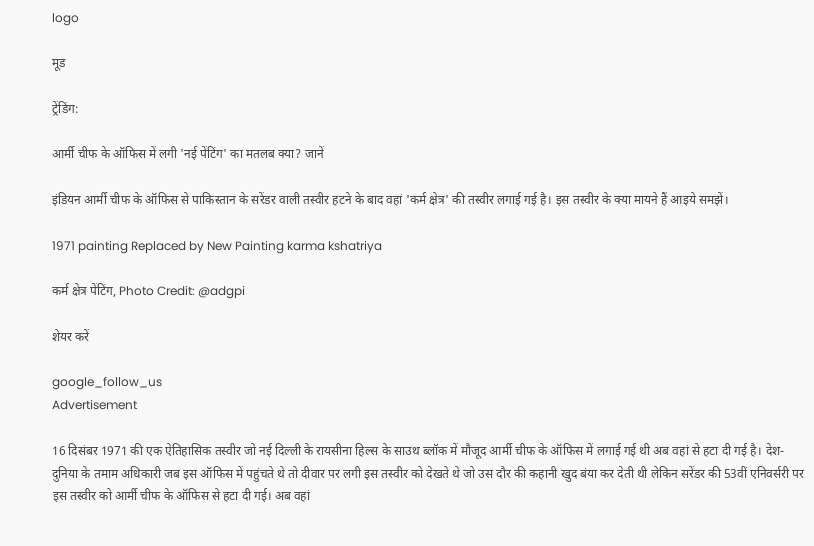logo

मूड

ट्रेंडिंग:

आर्मी चीफ के ऑफिस में लगी 'नई पेंटिंग' का मतलब क्या? जानें

इंडियन आर्मी चीफ के ऑफिस से पाकिस्तान के सरेंडर वाली तस्वीर हटने के बाद वहां 'कर्म क्षेत्र' की तस्वीर लगाई गई है। इस तस्वीर के क्या मायने हैं आइये समझें।

1971 painting Replaced by New Painting karma kshatriya

कर्म क्षेत्र पेंटिंग, Photo Credit: @adgpi

शेयर करें

google_follow_us
Advertisement

16 दिसंबर 1971 की एक ऐतिहासिक तस्वीर जो नई दिल्ली के रायसीना हिल्स के साउथ ब्लॉक में मौजूद आर्मी चीफ के ऑफिस में लगाई गई थी अब वहां से हटा दी गई है। देश-दुनिया के तमाम अधिकारी जब इस ऑफिस में पहुंचते थे तो दीवार पर लगी इस तस्वीर को देखते थे जो उस दौर की कहानी खुद बंया कर देती थी लेकिन सरेंडर की 53वीं एनिवर्सरी पर इस तस्वीर को आर्मी चीफ के ऑफिस से हटा दी गई। अब वहां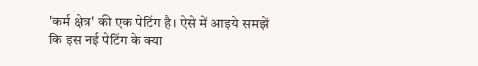'कर्म क्षेत्र' की एक पेटिंग है। ऐसे में आइये समझें कि इस नई पेटिंग के क्या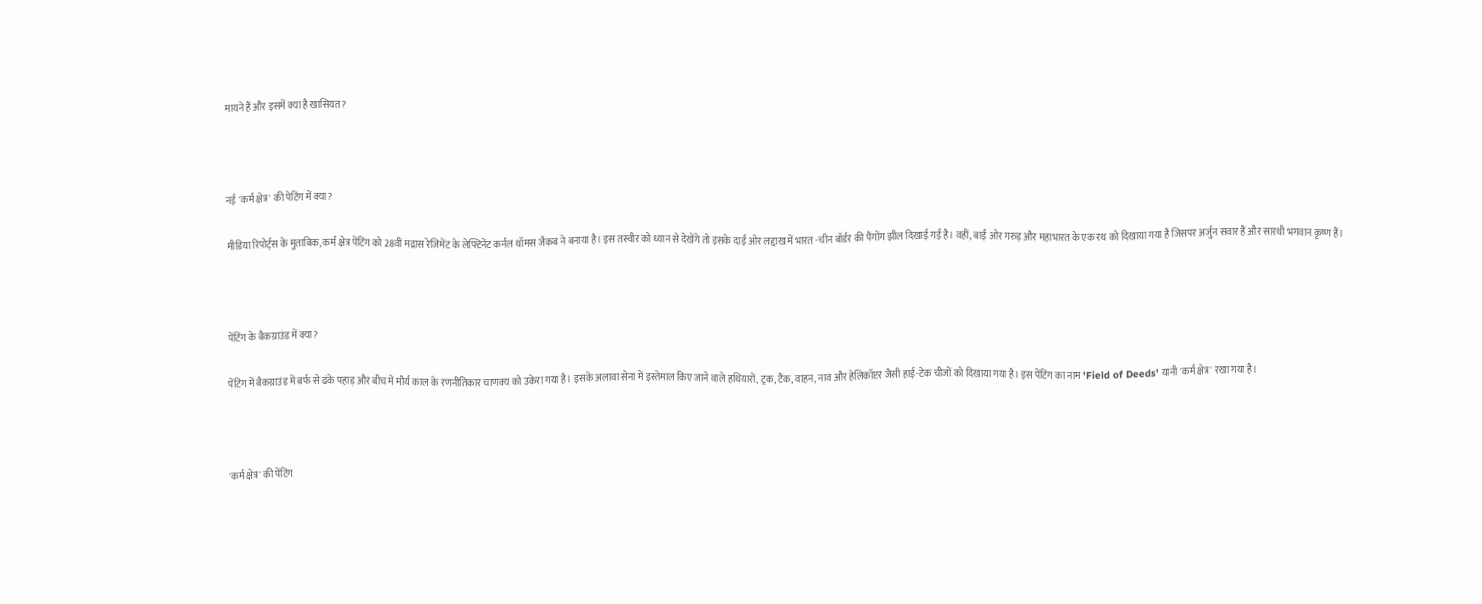मायने हैं और इसमें क्या है खासियत?



नई 'कर्म क्षेत्र' की पेटिंग में क्या?

मीडिया रिपोर्ट्स के मुताबिक, कर्म क्षेत्र पेंटिंग को 28वीं मद्रास रेजिमेंट के लेफ्टिनेंट कर्नल थॉमस जैकब ने बनाया है। इस तस्वीर को ध्यान से देखेंगे तो इसके दाईं ओर लद्दाख में भारत -चीन बॉर्डर की पैंगोंग झील दिखाई गई है। वहीं, बाईं ओर गरुड़ और महाभारत के एक रथ को दिखाया गया है जिसपर अर्जुन सवार हैं और सारथी भगवान कृष्ण हैं।



पेंटिंग के बैकग्राउंड में क्या?

पेंटिंग में बैकग्राउंड में बर्फ से ढंके पहाड़ और बीच में मौर्य काल के रणनीतिकार चाणक्य को उकेरा गया है। इसके अलावा सेना में इस्तेमाल किए जाने वाले हथियारों, ट्रक, टैंक, वाहन, नाव और हेलिकॉप्टर जैसी हाई-टेक चीजों को दिखाया गया है। इस पेंटिंग का नाम 'Field of Deeds' यानी 'कर्म क्षेत्र' रखा गया है।



'कर्म क्षेत्र' की पेंटिंग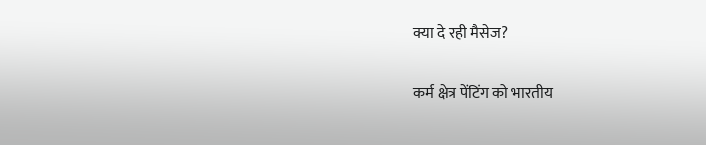क्या दे रही मैसेज?

कर्म क्षेत्र पेंटिंग को भारतीय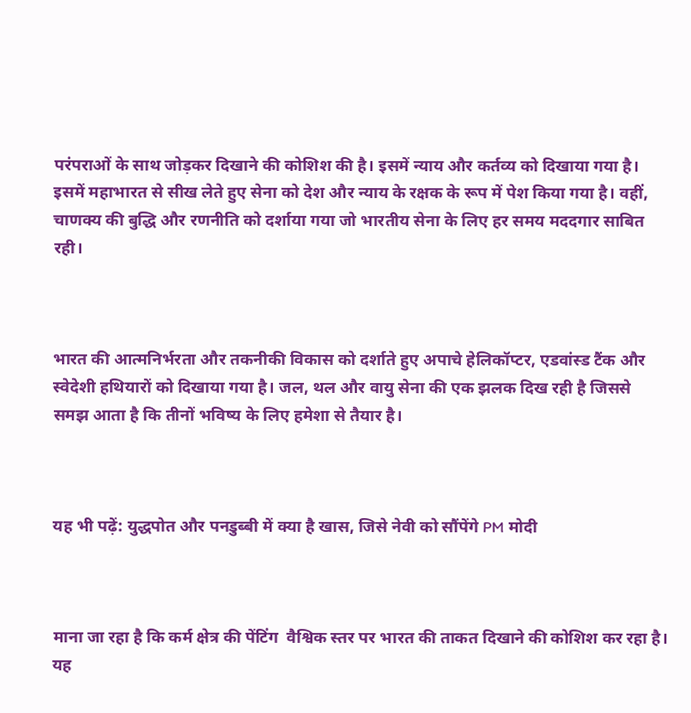परंपराओं के साथ जोड़कर दिखाने की कोशिश की है। इसमें न्याय और कर्तव्य को दिखाया गया है। इसमें महाभारत से सीख लेते हुए सेना को देश और न्याय के रक्षक के रूप में पेश किया गया है। वहीं, चाणक्य की बुद्धि और रणनीति को दर्शाया गया जो भारतीय सेना के लिए हर समय मददगार साबित रही।



भारत की आत्मनिर्भरता और तकनीकी विकास को दर्शाते हुए अपाचे हेलिकॉप्टर, एडवांस्ड टैंक और स्वेदेशी हथियारों को दिखाया गया है। जल, थल और वायु सेना की एक झलक दिख रही है जिससे समझ आता है कि तीनों भविष्य के लिए हमेशा से तैयार है।



यह भी पढ़ें: युद्धपोत और पनडुब्बी में क्या है खास, जिसे नेवी को सौंपेंगे PM मोदी



माना जा रहा है कि कर्म क्षेत्र की पेंटिंग  वैश्विक स्तर पर भारत की ताकत दिखाने की कोशिश कर रहा है। यह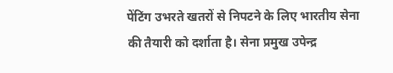पेंटिंग उभरते खतरों से निपटने के लिए भारतीय सेना की तैयारी को दर्शाता है। सेना प्रमुख उपेन्द्र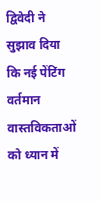द्विवेदी ने सुझाव दिया कि नई पेंटिंग वर्तमान वास्तविकताओं को ध्यान में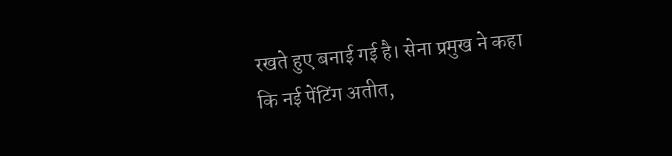रखते हुए बनाई गई है। सेना प्रमुख ने कहा कि नई पेंटिंग अतीत,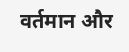वर्तमान और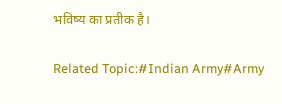भविष्य का प्रतीक है।

Related Topic:#Indian Army#Army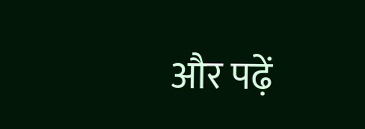और पढ़ें